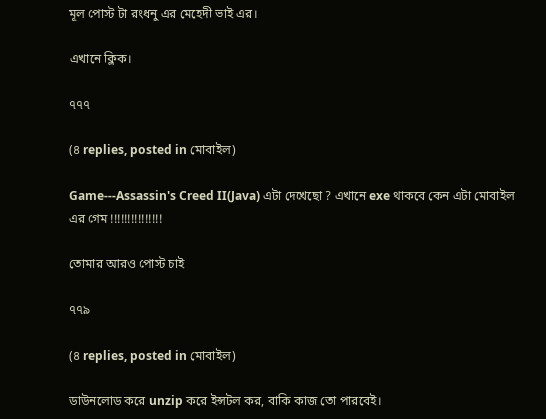মূল পোস্ট টা রংধনু এর মেহেদী ভাই এর।

এখানে ক্লিক।

৭৭৭

(৪ replies, posted in মোবাইল)

Game---Assassin's Creed II(Java) এটা দেখেছো ? এখানে exe থাকবে কেন এটা মোবাইল এর গেম !!!!!!!!!!!!!!!

তোমার আরও পোস্ট চাই

৭৭৯

(৪ replies, posted in মোবাইল)

ডাউনলোড করে unzip করে ইন্সটল কর, বাকি কাজ তো পারবেই।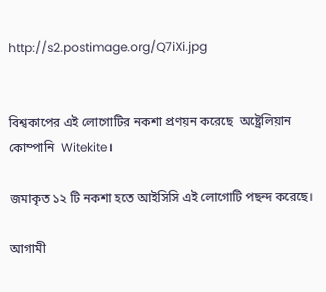http://s2.postimage.org/Q7iXi.jpg


বিশ্বকাপের এই লোগোটির নকশা প্রণয়ন করেছে  অষ্ট্রেলিয়ান কোম্পানি  Witekite।

জমাকৃত ১২ টি নকশা হতে আইসিসি এই লোগোটি পছন্দ করেছে।

আগামী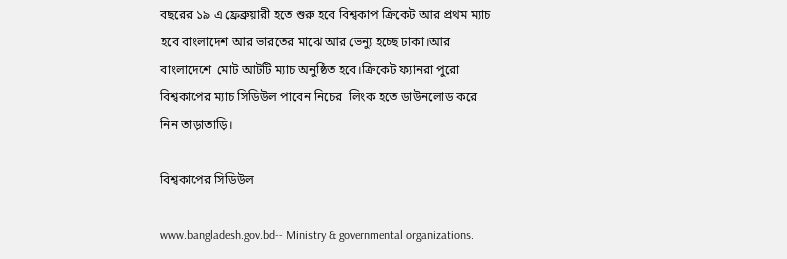বছরের ১৯ এ ফ্রেব্রুয়ারী হতে শুরু হবে বিশ্বকাপ ক্রিকেট আর প্রথম ম্যাচ হবে বাংলাদেশ আর ভারতের মাঝে আর ভেন্যু হচ্ছে ঢাকা।আর বাংলাদেশে  মোট আটটি ম্যাচ অনুষ্ঠিত হবে।ক্রিকেট ফ্যানরা পুরো বিশ্বকাপের ম্যাচ সিডিউল পাবেন নিচের  লিংক হতে ডাউনলোড করে নিন তাড়াতাড়ি।

বিশ্বকাপের সিডিউল

www.bangladesh.gov.bd-- Ministry & governmental organizations.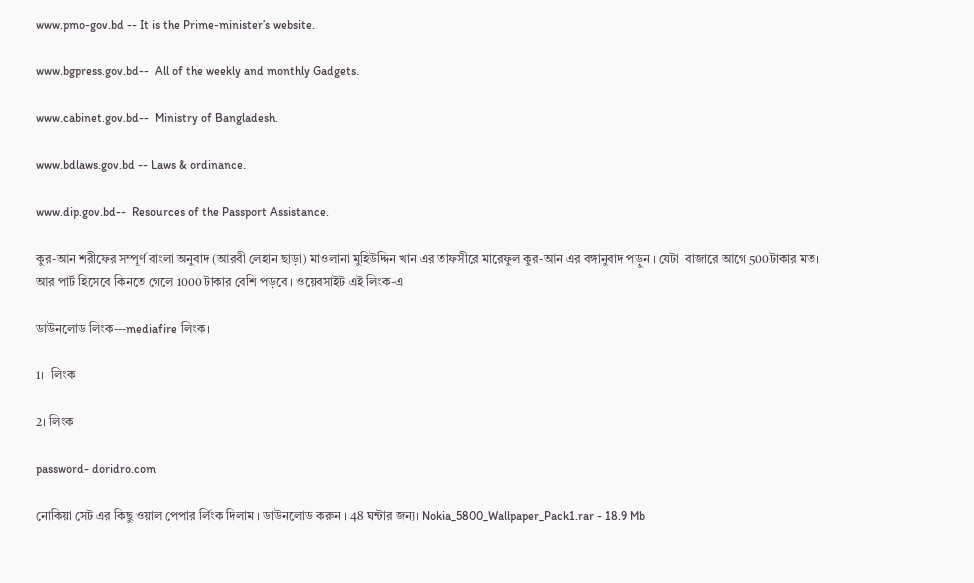www.pmo-gov.bd -- It is the Prime-minister’s website.

www.bgpress.gov.bd--  All of the weekly and monthly Gadgets.

www.cabinet.gov.bd--  Ministry of Bangladesh.

www.bdlaws.gov.bd -- Laws & ordinance.

www.dip.gov.bd--  Resources of the Passport Assistance.

কুর-আন শরীফের সম্পূর্ণ বাংলা অনুবাদ (আরবী লেহান ছাড়া) মাওলানা মুহিউদ্দিন খান এর তাফসীরে মারেফুল কুর-আন এর বঙ্গানুবাদ পড়ুন । যেটা  বাজারে আগে 500টাকার মত। আর পার্ট হিসেবে কিনতে গেলে 1000 টাকার বেশি পড়বে । ওয়েবসাইট এই লিংক-এ

ডাউনলোড লিংক---mediafire লিংক।

1।  লিংক

2। লিংক

password- doridro.com

নোকিয়া সেট এর কিছু ওয়াল পেপার র্লিংক দিলাম । ডাউনলোড করুন । 48 ঘন্টার জন্য। Nokia_5800_Wallpaper_Pack1.rar - 18.9 Mb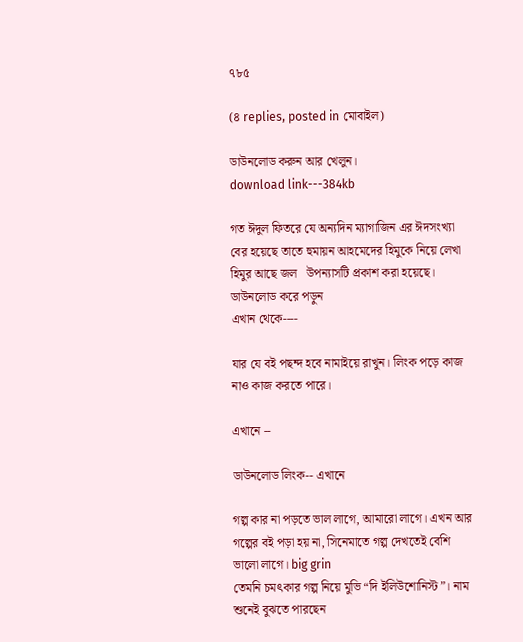৭৮৫

(৪ replies, posted in মোবাইল)

ডাউনলোড করুন আর খেলুন।
download link---384kb

গত ঈদুল ফিতরে যে অন্যদিন ম্যাগাজিন এর ঈদসংখ্যা বের হয়েছে তাতে হুমায়ন আহমেদের হিমুকে নিয়ে লেখা হিমুর আছে জল   উপন্যাসটি প্রকাশ করা হয়েছে। ডাউনলোড করে পড়ুন
এখান থেকে----

যার যে বই পছন্দ হবে নামাইয়ে রাখুন। লিংক পড়ে কাজ নাও কাজ করতে পারে।

এখানে --

ডাউনলোড লিংক-- এখানে

গল্প কার না পড়তে ভাল লাগে, আমারো লাগে। এখন আর গল্পের বই পড়া হয় না, সিনেমাতে গল্প দেখতেই বেশি ভালো লাগে। big grin
তেমনি চমৎকার গল্প নিয়ে মুভি “দি ইলিউশোনিস্ট”। নাম শুনেই বুঝতে পারছেন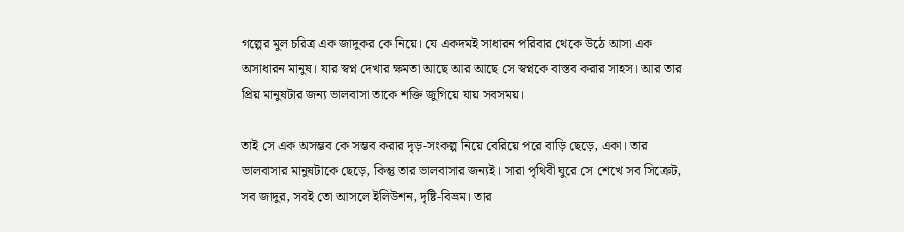গল্পের মুল চরিত্র এক জাদুকর কে নিয়ে। যে একদমই সাধারন পরিবার থেকে উঠে আসা এক অসাধারন মানুষ। যার স্বপ্ন দেখার ক্ষমতা আছে আর আছে সে স্বপ্নকে বাস্তব করার সাহস। আর তার প্রিয় মানুষটার জন্য ভালবাসা তাকে শক্তি জুগিয়ে যায় সবসময়।

তাই সে এক অসম্ভব কে সম্ভব করার দৃড়-সংকল্প নিয়ে বেরিয়ে পরে বাড়ি ছেড়ে, একা। তার ভালবাসার মানুষটাকে ছেড়ে, কিন্তু তার ভালবাসার জন্যই। সারা পৃথিবী ঘুরে সে শেখে সব সিক্রেট, সব জাদুর, সবই তো আসলে ইলিউশন, দৃষ্টি-বিভ্রম। তার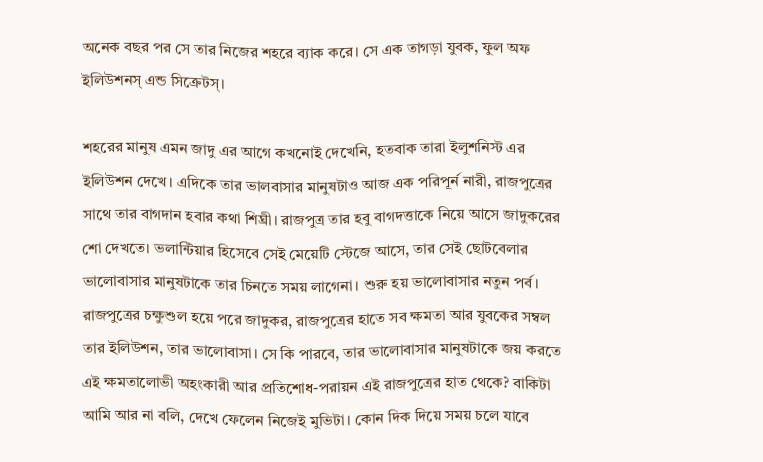অনেক বছর পর সে তার নিজের শহরে ব্যাক করে। সে এক তাগড়া যুবক, ফুল অফ ইলিউশনস্ এন্ড সিক্রেটস্।

শহরের মানুষ এমন জাদু এর আগে কখনোই দেখেনি, হতবাক তারা ইলুশনিস্ট এর ইলিউশন দেখে। এদিকে তার ভালবাসার মানুষটাও আজ এক পরিপূর্ন নারী, রাজপুত্রের সাথে তার বাগদান হবার কথা শিঘ্রী। রাজপুত্র তার হবু বাগদত্তাকে নিয়ে আসে জাদুকরের শো দেখতে। ভলান্টিয়ার হিসেবে সেই মেয়েটি স্টেজে আসে, তার সেই ছোটবেলার ভালোবাসার মানুষটাকে তার চিনতে সময় লাগেনা। শুরু হয় ভালোবাসার নতুন পর্ব। রাজপুত্রের চক্ষুশুল হয়ে পরে জাদুকর, রাজপুত্রের হাতে সব ক্ষমতা আর যুবকের সম্বল তার ইলিউশন, তার ভালোবাসা। সে কি পারবে, তার ভালোবাসার মানুষটাকে জয় করতে এই ক্ষমতালোভী অহংকারী আর প্রতিশোধ-পরায়ন এই রাজপুত্রের হাত থেকে? বাকিটা আমি আর না বলি, দেখে ফেলেন নিজেই মুভিটা। কোন দিক দিয়ে সময় চলে যাবে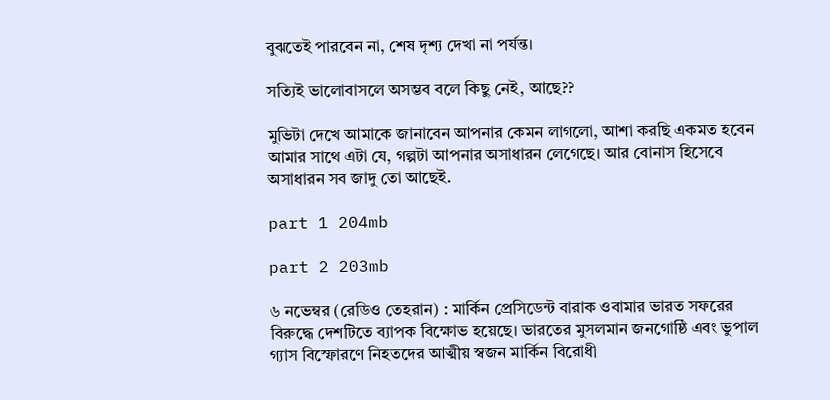বুঝতেই পারবেন না, শেষ দৃশ্য দেখা না পর্যন্ত।

সত্যিই ভালোবাসলে অসম্ভব বলে কিছু নেই, আছে??

মুভিটা দেখে আমাকে জানাবেন আপনার কেমন লাগলো, আশা করছি একমত হবেন আমার সাথে এটা যে, গল্পটা আপনার অসাধারন লেগেছে। আর বোনাস হিসেবে অসাধারন সব জাদু তো আছেই.

part 1 204mb

part 2 203mb

৬ নভেম্বর (রেডিও তেহরান) : মার্কিন প্রেসিডেন্ট বারাক ওবামার ভারত সফরের বিরুদ্ধে দেশটিতে ব্যাপক বিক্ষোভ হয়েছে। ভারতের মুসলমান জনগোষ্ঠি এবং ভুপাল গ্যাস বিস্ফোরণে নিহতদের আত্মীয় স্বজন মার্কিন বিরোধী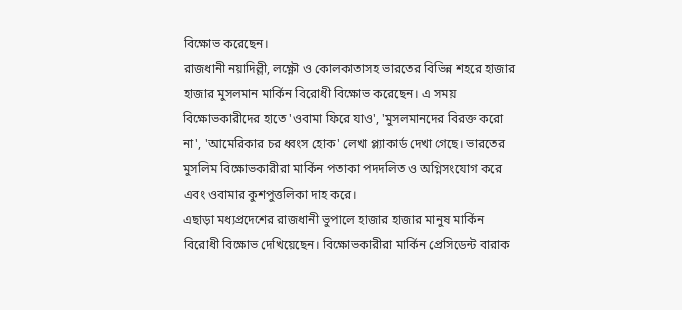বিক্ষোভ করেছেন।
রাজধানী নয়াদিল্লী, লক্ষ্ণৌ ও কোলকাতাসহ ভারতের বিভিন্ন শহরে হাজার হাজার মুসলমান মার্কিন বিরোধী বিক্ষোভ করেছেন। এ সময় বিক্ষোভকারীদের হাতে 'ওবামা ফিরে যাও', 'মুসলমানদের বিরক্ত করো না', 'আমেরিকার চর ধ্বংস হোক' লেখা প্ল্যাকার্ড দেখা গেছে। ভারতের মুসলিম বিক্ষোভকারীরা মার্কিন পতাকা পদদলিত ও অগ্নিসংযোগ করে এবং ওবামার কুশপুত্তলিকা দাহ করে।
এছাড়া মধ্যপ্রদেশের রাজধানী ভুপালে হাজার হাজার মানুষ মার্কিন বিরোধী বিক্ষোভ দেখিয়েছেন। বিক্ষোভকারীরা মার্কিন প্রেসিডেন্ট বারাক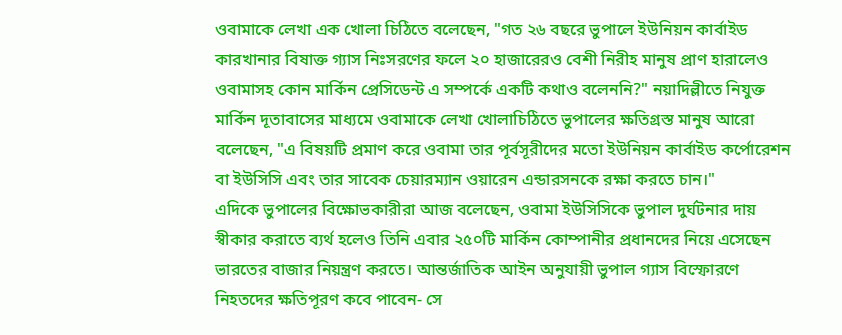ওবামাকে লেখা এক খোলা চিঠিতে বলেছেন, "গত ২৬ বছরে ভুপালে ইউনিয়ন কার্বাইড কারখানার বিষাক্ত গ্যাস নিঃসরণের ফলে ২০ হাজারেরও বেশী নিরীহ মানুষ প্রাণ হারালেও ওবামাসহ কোন মার্কিন প্রেসিডেন্ট এ সম্পর্কে একটি কথাও বলেননি?" নয়াদিল্লীতে নিযুক্ত মার্কিন দূতাবাসের মাধ্যমে ওবামাকে লেখা খোলাচিঠিতে ভুপালের ক্ষতিগ্রস্ত মানুষ আরো বলেছেন, "এ বিষয়টি প্রমাণ করে ওবামা তার পূর্বসূরীদের মতো ইউনিয়ন কার্বাইড কর্পোরেশন বা ইউসিসি এবং তার সাবেক চেয়ারম্যান ওয়ারেন এন্ডারসনকে রক্ষা করতে চান।"
এদিকে ভুপালের বিক্ষোভকারীরা আজ বলেছেন, ওবামা ইউসিসিকে ভুপাল দুর্ঘটনার দায় স্বীকার করাতে ব্যর্থ হলেও তিনি এবার ২৫০টি মার্কিন কোম্পানীর প্রধানদের নিয়ে এসেছেন ভারতের বাজার নিয়ন্ত্রণ করতে। আন্তর্জাতিক আইন অনুযায়ী ভুপাল গ্যাস বিস্ফোরণে নিহতদের ক্ষতিপূরণ কবে পাবেন- সে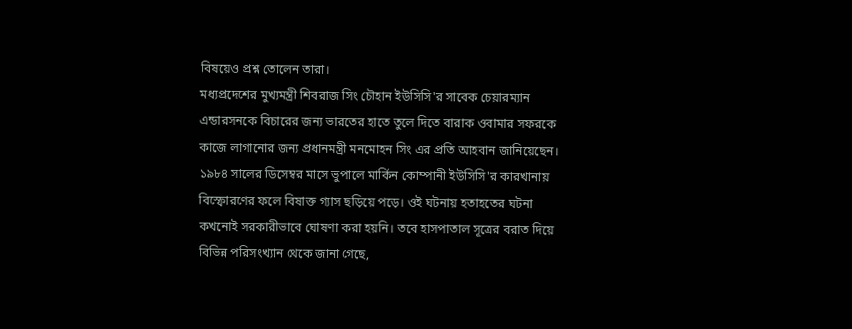বিষয়েও প্রশ্ন তোলেন তারা।
মধ্যপ্রদেশের মুখ্যমন্ত্রী শিবরাজ সিং চৌহান ইউসিসি'র সাবেক চেয়ারম্যান এন্ডারসনকে বিচারের জন্য ভারতের হাতে তুলে দিতে বারাক ওবামার সফরকে কাজে লাগানোর জন্য প্রধানমন্ত্রী মনমোহন সিং এর প্রতি আহবান জানিয়েছেন।
১৯৮৪ সালের ডিসেম্বর মাসে ভুপালে মার্কিন কোম্পানী ইউসিসি'র কারখানায় বিস্ফোরণের ফলে বিষাক্ত গ্যাস ছড়িয়ে পড়ে। ওই ঘটনায় হতাহতের ঘটনা কখনোই সরকারীভাবে ঘোষণা করা হয়নি। তবে হাসপাতাল সূত্রের বরাত দিয়ে বিভিন্ন পরিসংখ্যান থেকে জানা গেছে,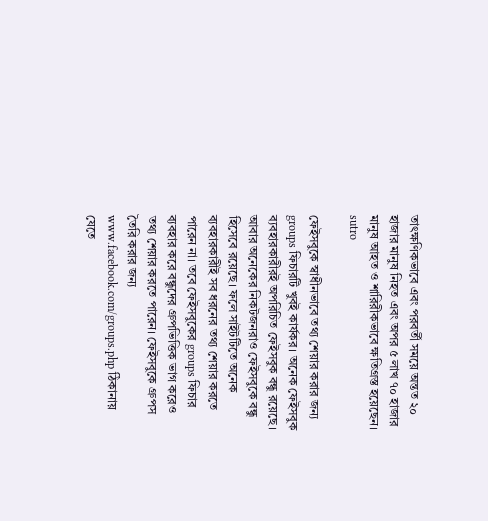তাৎক্ষণিকভাবে এবং পরবর্তী সময়ে অন্তত ২০ হাজার মানুষ নিহত এবং অপর ৫ লাখ ৭০ হাজার মানুষ আহত ও শারিরীকভাবে ক্ষতিগ্রস্ত হয়েছেন।
sutro

ফেইসবুকে স্বাধীনভাবে তথ্য শেয়ার করার জন্য groups ফিচারটি খুবই কার্যকর। অনেক ফেইসবুক ব্যবহারকারীরই অপরিচিত ফেইসবুক বন্ধু রয়েছে। আবার অনেকের নিকটজনরাও ফেইসবুকে বন্ধু হিসেবে রয়েছে। ফলে সাইটটিতে অনেক ব্যবহারকারীই সব ধরনের তথ্য শেয়ার করতে পারেন না। তবে ফেইসবুকের groups ফিচার ব্যবহার করে বন্ধুদের গ্রুপভিত্তিক ভাগ করেও তথ্য শেয়ার করতে পারেন। ফেইসবুকে গ্রুপস তৈরি করার জন্য www.facebook.com/groups.php ঠিকানায় যেতে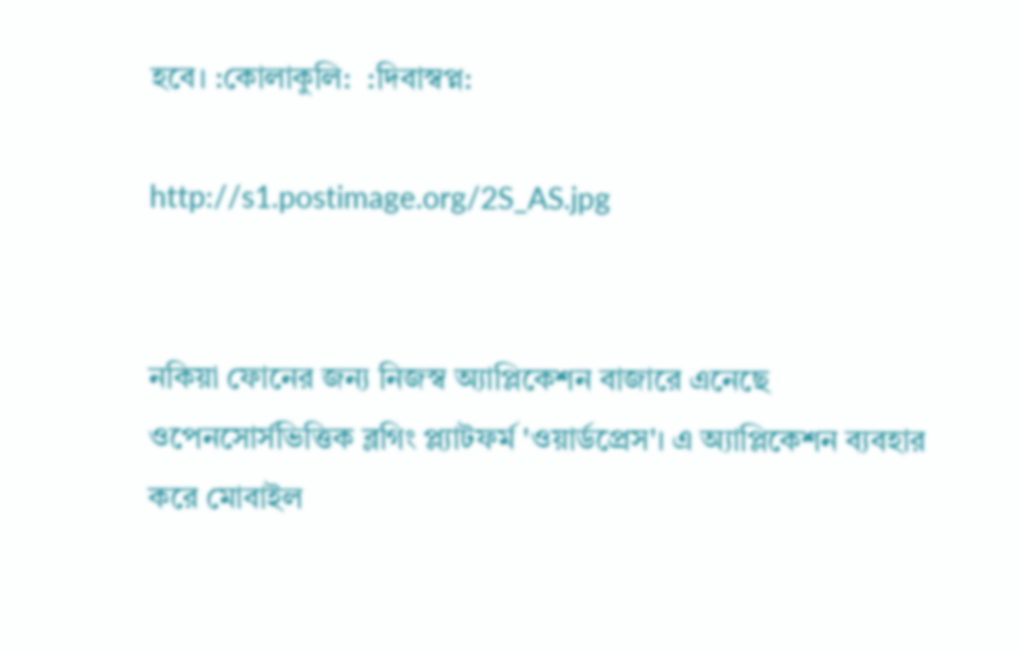হবে। :কোলাকুলি:  :দিবাস্বপ্ন:

http://s1.postimage.org/2S_AS.jpg


নকিয়া ফোনের জন্য নিজস্ব অ্যাপ্লিকেশন বাজারে এনেছে ওপেনসোর্সভিত্তিক ব্লগিং প্ল্যাটফর্ম 'ওয়ার্ডপ্রেস'। এ অ্যাপ্লিকেশন ব্যবহার করে মোবাইল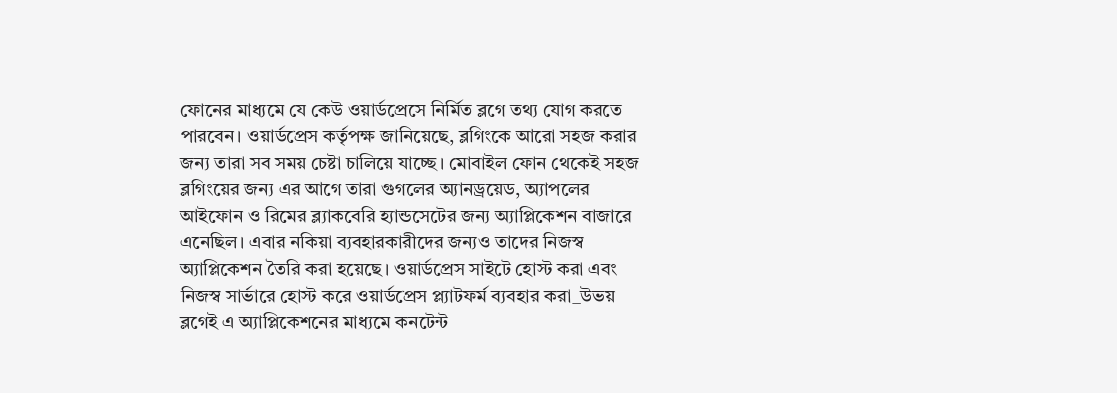ফোনের মাধ্যমে যে কেউ ওয়ার্ডপ্রেসে নির্মিত ব্লগে তথ্য যোগ করতে পারবেন। ওয়ার্ডপ্রেস কর্তৃপক্ষ জানিয়েছে, ব্লগিংকে আরো সহজ করার জন্য তারা সব সময় চেষ্টা চালিয়ে যাচ্ছে। মোবাইল ফোন থেকেই সহজ ব্লগিংয়ের জন্য এর আগে তারা গুগলের অ্যানড্রয়েড, অ্যাপলের আইফোন ও রিমের ব্ল্যাকবেরি হ্যান্ডসেটের জন্য অ্যাপ্লিকেশন বাজারে এনেছিল। এবার নকিয়া ব্যবহারকারীদের জন্যও তাদের নিজস্ব অ্যাপ্লিকেশন তৈরি করা হয়েছে। ওয়ার্ডপ্রেস সাইটে হোস্ট করা এবং নিজস্ব সার্ভারে হোস্ট করে ওয়ার্ডপ্রেস প্ল্যাটফর্ম ব্যবহার করা_উভয় ব্লগেই এ অ্যাপ্লিকেশনের মাধ্যমে কনটেন্ট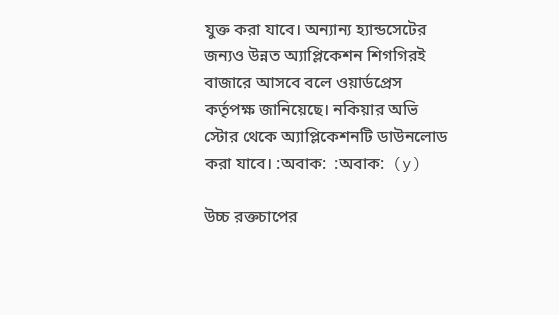যুক্ত করা যাবে। অন্যান্য হ্যান্ডসেটের জন্যও উন্নত অ্যাপ্লিকেশন শিগগিরই বাজারে আসবে বলে ওয়ার্ডপ্রেস কর্তৃপক্ষ জানিয়েছে। নকিয়ার অভি স্টোর থেকে অ্যাপ্লিকেশনটি ডাউনলোড করা যাবে। :অবাক:  :অবাক:  (y)

উচ্চ রক্তচাপের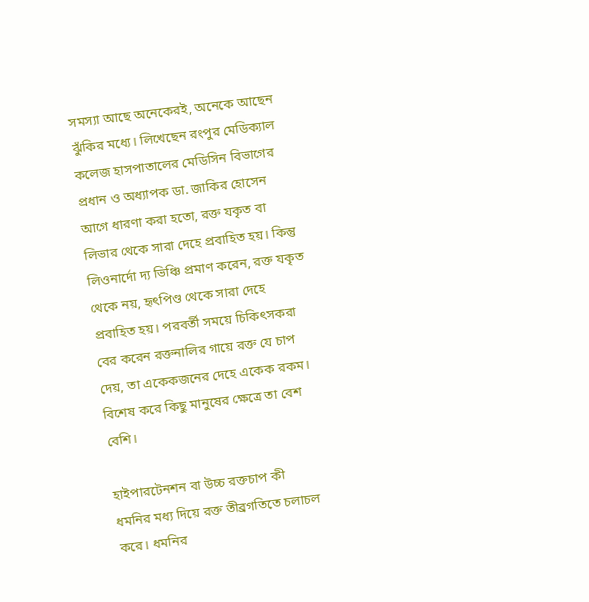সমস্যা আছে অনেকেরই, অনেকে আছেন ঝুঁকির মধ্যে। লিখেছেন রংপুর মেডিক্যাল কলেজ হাসপাতালের মেডিসিন বিভাগের প্রধান ও অধ্যাপক ডা. জাকির হোসেন
আগে ধারণা করা হতো, রক্ত যকৃত বা লিভার থেকে সারা দেহে প্রবাহিত হয়। কিন্তু লিওনার্দো দ্য ভিঞ্চি প্রমাণ করেন, রক্ত যকৃত থেকে নয়, হৃৎপিণ্ড থেকে সারা দেহে প্রবাহিত হয়। পরবর্তী সময়ে চিকিৎসকরা বের করেন রক্তনালির গায়ে রক্ত যে চাপ দেয়, তা একেকজনের দেহে একেক রকম। বিশেষ করে কিছু মানুষের ক্ষেত্রে তা বেশ বেশি।

হাইপারটেনশন বা উচ্চ রক্তচাপ কী
ধমনির মধ্য দিয়ে রক্ত তীব্রগতিতে চলাচল করে। ধমনির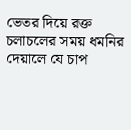ভেতর দিয়ে রক্ত চলাচলের সময় ধমনির দেয়ালে যে চাপ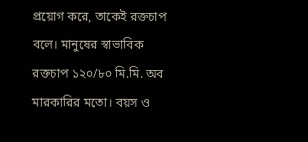প্রয়োগ করে, তাকেই রক্তচাপ বলে। মানুষের স্বাভাবিক রক্তচাপ ১২০/৮০ মি.মি. অব মারকারির মতো। বয়স ও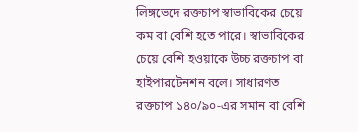লিঙ্গভেদে রক্তচাপ স্বাভাবিকের চেয়ে কম বা বেশি হতে পারে। স্বাভাবিকের চেয়ে বেশি হওয়াকে উচ্চ রক্তচাপ বা হাইপারটেনশন বলে। সাধারণত রক্তচাপ ১৪০/৯০-এর সমান বা বেশি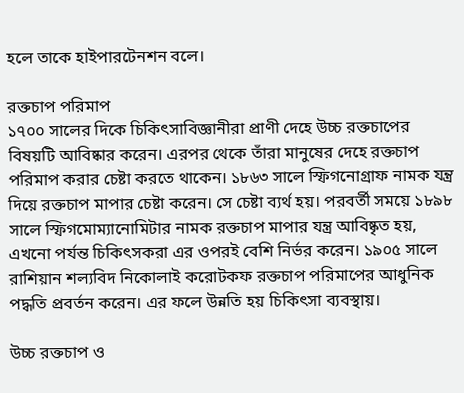হলে তাকে হাইপারটেনশন বলে।

রক্তচাপ পরিমাপ
১৭০০ সালের দিকে চিকিৎসাবিজ্ঞানীরা প্রাণী দেহে উচ্চ রক্তচাপের বিষয়টি আবিষ্কার করেন। এরপর থেকে তাঁরা মানুষের দেহে রক্তচাপ পরিমাপ করার চেষ্টা করতে থাকেন। ১৮৬৩ সালে স্ফিগনোগ্রাফ নামক যন্ত্র দিয়ে রক্তচাপ মাপার চেষ্টা করেন। সে চেষ্টা ব্যর্থ হয়। পরবর্তী সময়ে ১৮৯৮ সালে স্ফিগমোম্যানোমিটার নামক রক্তচাপ মাপার যন্ত্র আবিষ্কৃত হয়, এখনো পর্যন্ত চিকিৎসকরা এর ওপরই বেশি নির্ভর করেন। ১৯০৫ সালে রাশিয়ান শল্যবিদ নিকোলাই করোটকফ রক্তচাপ পরিমাপের আধুনিক পদ্ধতি প্রবর্তন করেন। এর ফলে উন্নতি হয় চিকিৎসা ব্যবস্থায়।

উচ্চ রক্তচাপ ও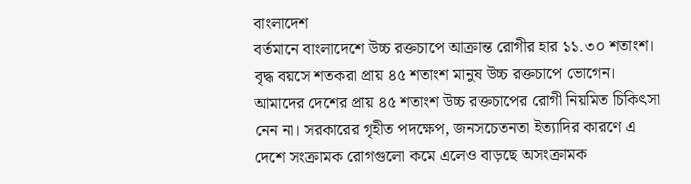বাংলাদেশ
বর্তমানে বাংলাদেশে উচ্চ রক্তচাপে আক্রান্ত রোগীর হার ১১.৩০ শতাংশ। বৃদ্ধ বয়সে শতকরা প্রায় ৪৫ শতাংশ মানুষ উচ্চ রক্তচাপে ভোগেন। আমাদের দেশের প্রায় ৪৫ শতাংশ উচ্চ রক্তচাপের রোগী নিয়মিত চিকিৎসা নেন না। সরকারের গৃহীত পদক্ষেপ, জনসচেতনতা ইত্যাদির কারণে এ দেশে সংক্রামক রোগগুলো কমে এলেও বাড়ছে অসংক্রামক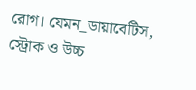রোগ। যেমন_ডায়াবেটিস, স্ট্রোক ও উচ্চ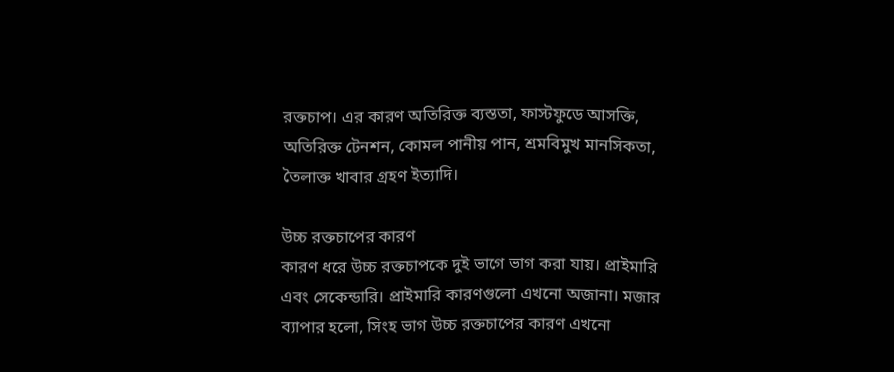রক্তচাপ। এর কারণ অতিরিক্ত ব্যস্ততা, ফাস্টফুডে আসক্তি, অতিরিক্ত টেনশন, কোমল পানীয় পান, শ্রমবিমুখ মানসিকতা, তৈলাক্ত খাবার গ্রহণ ইত্যাদি।

উচ্চ রক্তচাপের কারণ
কারণ ধরে উচ্চ রক্তচাপকে দুই ভাগে ভাগ করা যায়। প্রাইমারি এবং সেকেন্ডারি। প্রাইমারি কারণগুলো এখনো অজানা। মজার ব্যাপার হলো, সিংহ ভাগ উচ্চ রক্তচাপের কারণ এখনো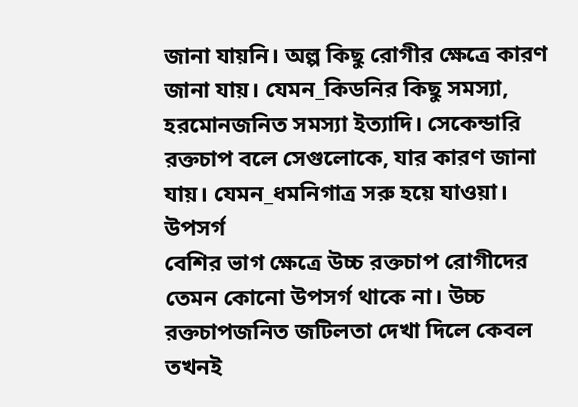জানা যায়নি। অল্প কিছু রোগীর ক্ষেত্রে কারণ জানা যায়। যেমন_কিডনির কিছু সমস্যা, হরমোনজনিত সমস্যা ইত্যাদি। সেকেন্ডারি রক্তচাপ বলে সেগুলোকে, যার কারণ জানা যায়। যেমন_ধমনিগাত্র সরু হয়ে যাওয়া।
উপসর্গ
বেশির ভাগ ক্ষেত্রে উচ্চ রক্তচাপ রোগীদের তেমন কোনো উপসর্গ থাকে না। উচ্চ রক্তচাপজনিত জটিলতা দেখা দিলে কেবল তখনই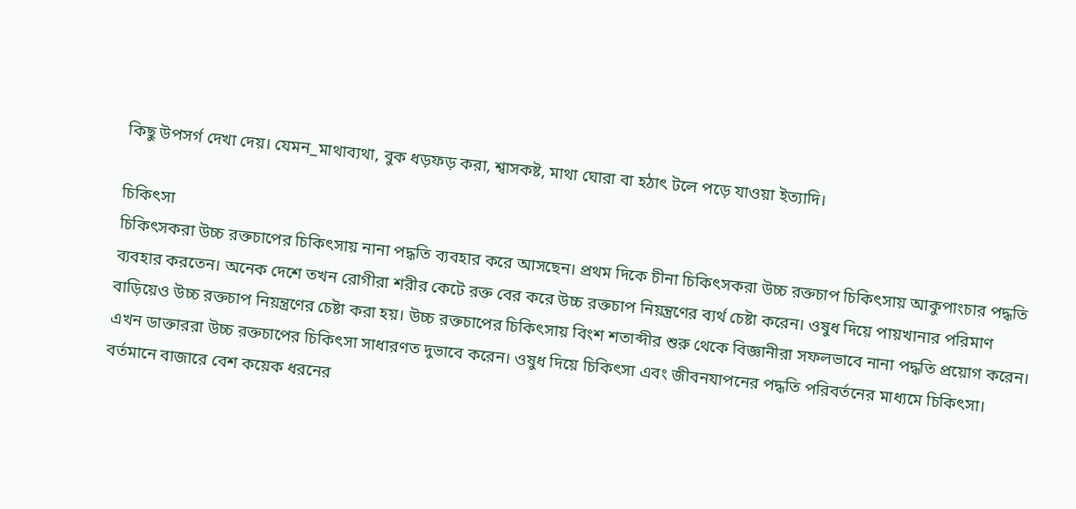কিছু উপসর্গ দেখা দেয়। যেমন_মাথাব্যথা, বুক ধড়ফড় করা, শ্বাসকষ্ট, মাথা ঘোরা বা হঠাৎ টলে পড়ে যাওয়া ইত্যাদি।

চিকিৎসা
চিকিৎসকরা উচ্চ রক্তচাপের চিকিৎসায় নানা পদ্ধতি ব্যবহার করে আসছেন। প্রথম দিকে চীনা চিকিৎসকরা উচ্চ রক্তচাপ চিকিৎসায় আকুপাংচার পদ্ধতি ব্যবহার করতেন। অনেক দেশে তখন রোগীরা শরীর কেটে রক্ত বের করে উচ্চ রক্তচাপ নিয়ন্ত্রণের ব্যর্থ চেষ্টা করেন। ওষুধ দিয়ে পায়খানার পরিমাণ বাড়িয়েও উচ্চ রক্তচাপ নিয়ন্ত্রণের চেষ্টা করা হয়। উচ্চ রক্তচাপের চিকিৎসায় বিংশ শতাব্দীর শুরু থেকে বিজ্ঞানীরা সফলভাবে নানা পদ্ধতি প্রয়োগ করেন। এখন ডাক্তাররা উচ্চ রক্তচাপের চিকিৎসা সাধারণত দুভাবে করেন। ওষুধ দিয়ে চিকিৎসা এবং জীবনযাপনের পদ্ধতি পরিবর্তনের মাধ্যমে চিকিৎসা। বর্তমানে বাজারে বেশ কয়েক ধরনের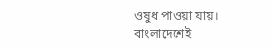ওষুধ পাওয়া যায়।
বাংলাদেশেই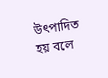উৎপাদিত হয় বলে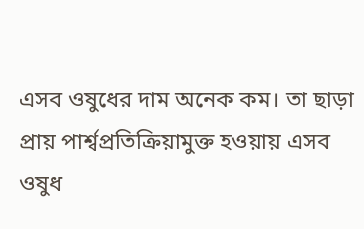এসব ওষুধের দাম অনেক কম। তা ছাড়া প্রায় পার্শ্বপ্রতিক্রিয়ামুক্ত হওয়ায় এসব ওষুধ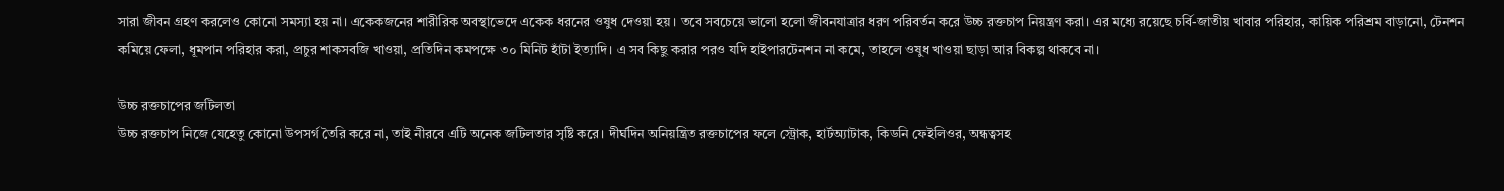সারা জীবন গ্রহণ করলেও কোনো সমস্যা হয় না। একেকজনের শারীরিক অবস্থাভেদে একেক ধরনের ওষুধ দেওয়া হয়। তবে সবচেয়ে ভালো হলো জীবনযাত্রার ধরণ পরিবর্তন করে উচ্চ রক্তচাপ নিয়ন্ত্রণ করা। এর মধ্যে রয়েছে চর্বি-জাতীয় খাবার পরিহার, কায়িক পরিশ্রম বাড়ানো, টেনশন কমিয়ে ফেলা, ধূমপান পরিহার করা, প্রচুর শাকসবজি খাওয়া, প্রতিদিন কমপক্ষে ৩০ মিনিট হাঁটা ইত্যাদি। এ সব কিছু করার পরও যদি হাইপারটেনশন না কমে, তাহলে ওষুধ খাওয়া ছাড়া আর বিকল্প থাকবে না।

উচ্চ রক্তচাপের জটিলতা
উচ্চ রক্তচাপ নিজে যেহেতু কোনো উপসর্গ তৈরি করে না, তাই নীরবে এটি অনেক জটিলতার সৃষ্টি করে। দীর্ঘদিন অনিয়ন্ত্রিত রক্তচাপের ফলে স্ট্রোক, হার্টঅ্যাটাক, কিডনি ফেইলিওর, অন্ধত্বসহ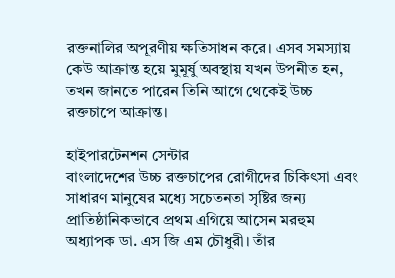রক্তনালির অপূরণীয় ক্ষতিসাধন করে। এসব সমস্যায় কেউ আক্রান্ত হয়ে মুমূর্ষু অবস্থায় যখন উপনীত হন, তখন জানতে পারেন তিনি আগে থেকেই উচ্চ রক্তচাপে আক্রান্ত।

হাইপারটেনশন সেন্টার
বাংলাদেশের উচ্চ রক্তচাপের রোগীদের চিকিৎসা এবং সাধারণ মানুষের মধ্যে সচেতনতা সৃষ্টির জন্য প্রাতিষ্ঠানিকভাবে প্রথম এগিয়ে আসেন মরহুম অধ্যাপক ডা. এস জি এম চৌধুরী। তাঁর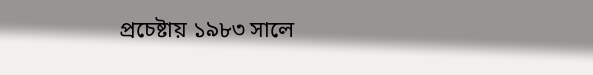প্রচেষ্টায় ১৯৮৩ সালে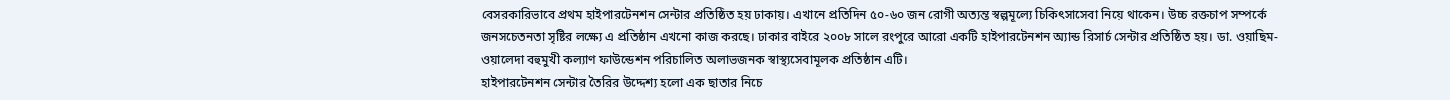বেসরকারিভাবে প্রথম হাইপারটেনশন সেন্টার প্রতিষ্ঠিত হয় ঢাকায়। এখানে প্রতিদিন ৫০-৬০ জন রোগী অত্যন্ত স্বল্পমূল্যে চিকিৎসাসেবা নিয়ে থাকেন। উচ্চ রক্তচাপ সম্পর্কে জনসচেতনতা সৃষ্টির লক্ষ্যে এ প্রতিষ্ঠান এখনো কাজ করছে। ঢাকার বাইরে ২০০৮ সালে রংপুরে আরো একটি হাইপারটেনশন অ্যান্ড রিসার্চ সেন্টার প্রতিষ্ঠিত হয়। ডা. ওয়াছিম-ওয়ালেদা বহুমুখী কল্যাণ ফাউন্ডেশন পরিচালিত অলাভজনক স্বাস্থ্যসেবামূলক প্রতিষ্ঠান এটি।
হাইপারটেনশন সেন্টার তৈরির উদ্দেশ্য হলো এক ছাতার নিচে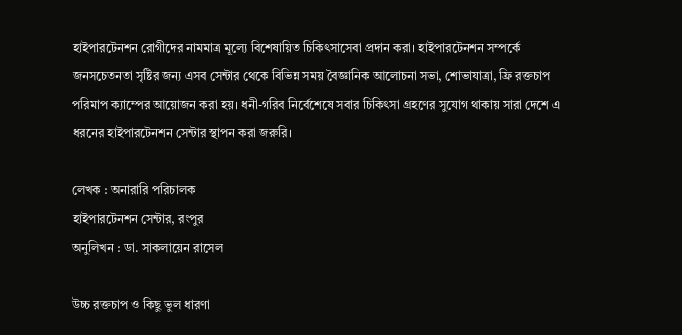হাইপারটেনশন রোগীদের নামমাত্র মূল্যে বিশেষায়িত চিকিৎসাসেবা প্রদান করা। হাইপারটেনশন সম্পর্কে জনসচেতনতা সৃষ্টির জন্য এসব সেন্টার থেকে বিভিন্ন সময় বৈজ্ঞানিক আলোচনা সভা, শোভাযাত্রা, ফ্রি রক্তচাপ পরিমাপ ক্যাম্পের আয়োজন করা হয়। ধনী-গরিব নির্বেশেষে সবার চিকিৎসা গ্রহণের সুযোগ থাকায় সারা দেশে এ ধরনের হাইপারটেনশন সেন্টার স্থাপন করা জরুরি।

লেখক : অনারারি পরিচালক
হাইপারটেনশন সেন্টার, রংপুর
অনুলিখন : ডা. সাকলায়েন রাসেল

উচ্চ রক্তচাপ ও কিছু ভুল ধারণা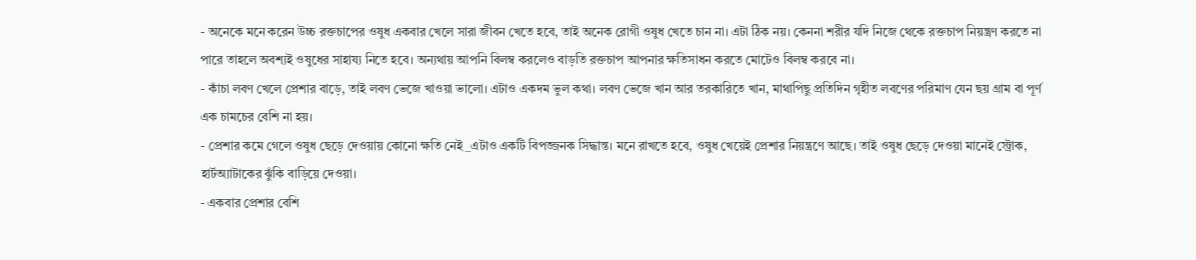- অনেকে মনে করেন উচ্চ রক্তচাপের ওষুধ একবার খেলে সারা জীবন খেতে হবে, তাই অনেক রোগী ওষুধ খেতে চান না। এটা ঠিক নয়। কেননা শরীর যদি নিজে থেকে রক্তচাপ নিয়ন্ত্রণ করতে না পারে তাহলে অবশ্যই ওষুধের সাহায্য নিতে হবে। অন্যথায় আপনি বিলম্ব করলেও বাড়তি রক্তচাপ আপনার ক্ষতিসাধন করতে মোটেও বিলম্ব করবে না।
- কাঁচা লবণ খেলে প্রেশার বাড়ে, তাই লবণ ভেজে খাওয়া ভালো। এটাও একদম ভুল কথা। লবণ ভেজে খান আর তরকারিতে খান, মাথাপিছু প্রতিদিন গৃহীত লবণের পরিমাণ যেন ছয় গ্রাম বা পূর্ণ এক চামচের বেশি না হয়।
- প্রেশার কমে গেলে ওষুধ ছেড়ে দেওয়ায় কোনো ক্ষতি নেই_এটাও একটি বিপজ্জনক সিদ্ধান্ত। মনে রাখতে হবে, ওষুধ খেয়েই প্রেশার নিয়ন্ত্রণে আছে। তাই ওষুধ ছেড়ে দেওয়া মানেই স্ট্রোক, হার্টঅ্যাটাকের ঝুঁকি বাড়িয়ে দেওয়া।
- একবার প্রেশার বেশি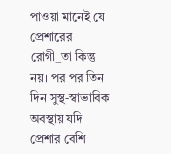পাওয়া মানেই যে প্রেশারের রোগী_তা কিন্তু নয়। পর পর তিন দিন সুস্থ-স্বাভাবিক অবস্থায় যদি প্রেশার বেশি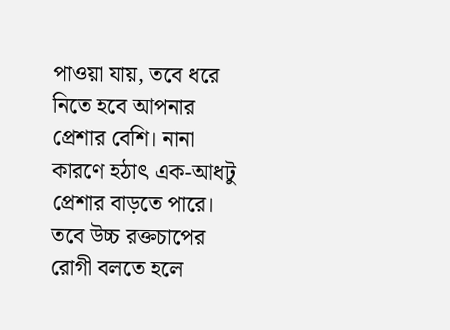পাওয়া যায়, তবে ধরে নিতে হবে আপনার প্রেশার বেশি। নানা কারণে হঠাৎ এক-আধটু প্রেশার বাড়তে পারে। তবে উচ্চ রক্তচাপের রোগী বলতে হলে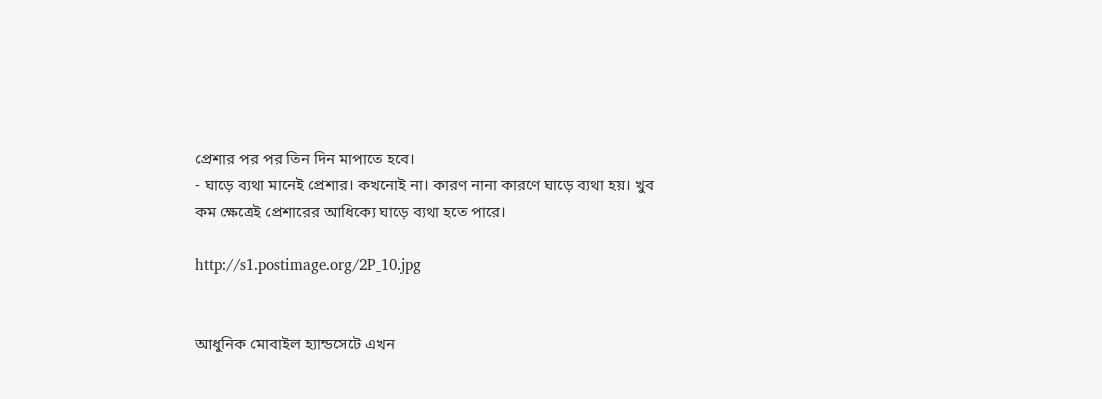প্রেশার পর পর তিন দিন মাপাতে হবে।
- ঘাড়ে ব্যথা মানেই প্রেশার। কখনোই না। কারণ নানা কারণে ঘাড়ে ব্যথা হয়। খুব কম ক্ষেত্রেই প্রেশারের আধিক্যে ঘাড়ে ব্যথা হতে পারে।

http://s1.postimage.org/2P_10.jpg


আধুনিক মোবাইল হ্যান্ডসেটে এখন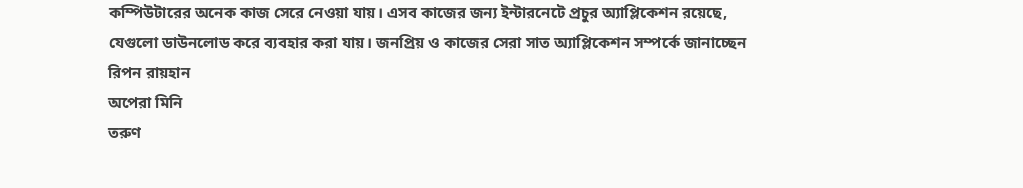কম্পিউটারের অনেক কাজ সেরে নেওয়া যায়। এসব কাজের জন্য ইন্টারনেটে প্রচুর অ্যাপ্লিকেশন রয়েছে, যেগুলো ডাউনলোড করে ব্যবহার করা যায়। জনপ্রিয় ও কাজের সেরা সাত অ্যাপ্লিকেশন সম্পর্কে জানাচ্ছেন রিপন রায়হান
অপেরা মিনি
তরুণ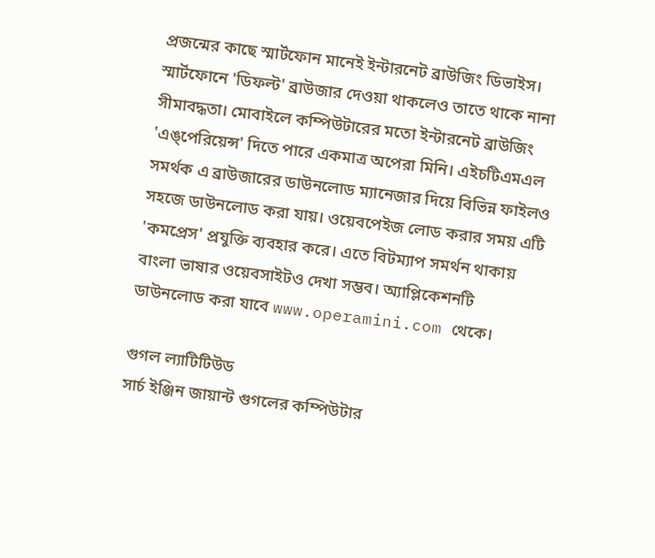প্রজন্মের কাছে স্মার্টফোন মানেই ইন্টারনেট ব্রাউজিং ডিভাইস। স্মার্টফোনে 'ডিফল্ট' ব্রাউজার দেওয়া থাকলেও তাতে থাকে নানা সীমাবদ্ধতা। মোবাইলে কম্পিউটারের মতো ইন্টারনেট ব্রাউজিং 'এঙ্পেরিয়েন্স' দিতে পারে একমাত্র অপেরা মিনি। এইচটিএমএল সমর্থক এ ব্রাউজারের ডাউনলোড ম্যানেজার দিয়ে বিভিন্ন ফাইলও সহজে ডাউনলোড করা যায়। ওয়েবপেইজ লোড করার সময় এটি 'কমপ্রেস' প্রযুক্তি ব্যবহার করে। এতে বিটম্যাপ সমর্থন থাকায় বাংলা ভাষার ওয়েবসাইটও দেখা সম্ভব। অ্যাপ্লিকেশনটি ডাউনলোড করা যাবে www.operamini.com থেকে।

গুগল ল্যাটিটিউড
সার্চ ইঞ্জিন জায়ান্ট গুগলের কম্পিউটার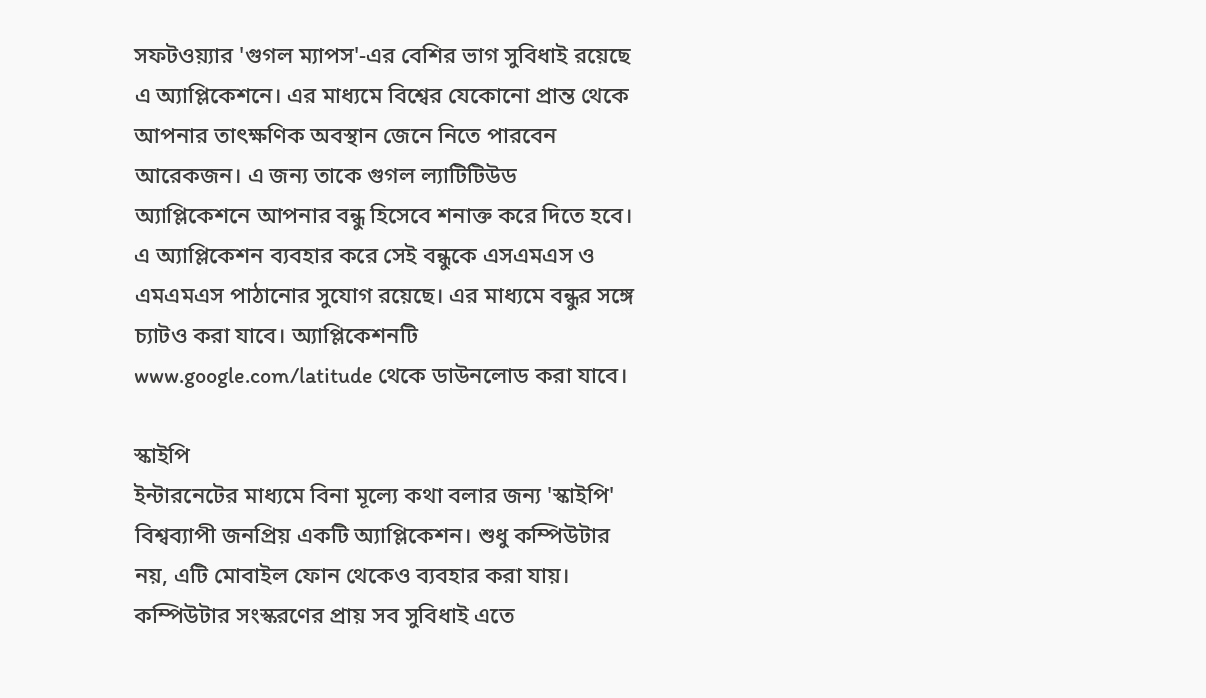সফটওয়্যার 'গুগল ম্যাপস'-এর বেশির ভাগ সুবিধাই রয়েছে এ অ্যাপ্লিকেশনে। এর মাধ্যমে বিশ্বের যেকোনো প্রান্ত থেকে আপনার তাৎক্ষণিক অবস্থান জেনে নিতে পারবেন আরেকজন। এ জন্য তাকে গুগল ল্যাটিটিউড অ্যাপ্লিকেশনে আপনার বন্ধু হিসেবে শনাক্ত করে দিতে হবে। এ অ্যাপ্লিকেশন ব্যবহার করে সেই বন্ধুকে এসএমএস ও এমএমএস পাঠানোর সুযোগ রয়েছে। এর মাধ্যমে বন্ধুর সঙ্গে চ্যাটও করা যাবে। অ্যাপ্লিকেশনটি www.google.com/latitude থেকে ডাউনলোড করা যাবে।

স্কাইপি
ইন্টারনেটের মাধ্যমে বিনা মূল্যে কথা বলার জন্য 'স্কাইপি' বিশ্বব্যাপী জনপ্রিয় একটি অ্যাপ্লিকেশন। শুধু কম্পিউটার নয়, এটি মোবাইল ফোন থেকেও ব্যবহার করা যায়। কম্পিউটার সংস্করণের প্রায় সব সুবিধাই এতে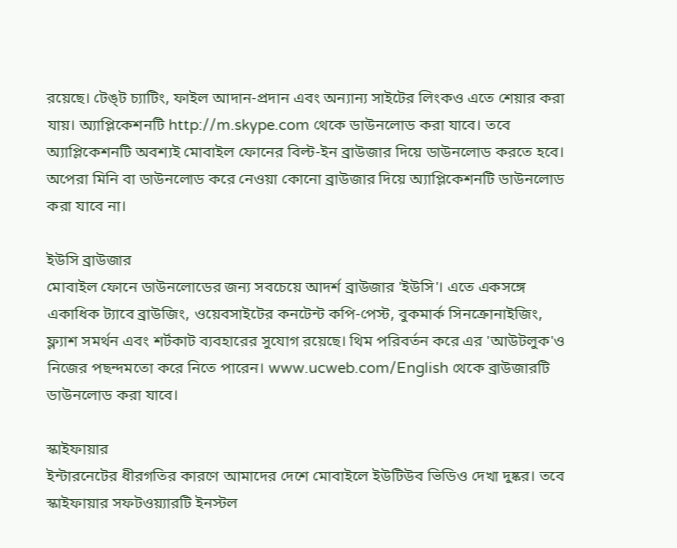রয়েছে। টেঙ্ট চ্যাটিং, ফাইল আদান-প্রদান এবং অন্যান্য সাইটের লিংকও এতে শেয়ার করা যায়। অ্যাপ্লিকেশনটি http://m.skype.com থেকে ডাউনলোড করা যাবে। তবে অ্যাপ্লিকেশনটি অবশ্যই মোবাইল ফোনের বিল্ট-ইন ব্রাউজার দিয়ে ডাউনলোড করতে হবে। অপেরা মিনি বা ডাউনলোড করে নেওয়া কোনো ব্রাউজার দিয়ে অ্যাপ্লিকেশনটি ডাউনলোড করা যাবে না।

ইউসি ব্রাউজার
মোবাইল ফোনে ডাউনলোডের জন্য সবচেয়ে আদর্শ ব্রাউজার 'ইউসি'। এতে একসঙ্গে একাধিক ট্যাবে ব্রাউজিং, ওয়েবসাইটের কনটেন্ট কপি-পেস্ট, বুকমার্ক সিনক্রোনাইজিং, ফ্ল্যাশ সমর্থন এবং শর্টকাট ব্যবহারের সুযোগ রয়েছে। থিম পরিবর্তন করে এর 'আউটলুক'ও নিজের পছন্দমতো করে নিতে পারেন। www.ucweb.com/English থেকে ব্রাউজারটি ডাউনলোড করা যাবে।

স্কাইফায়ার
ইন্টারনেটের ধীরগতির কারণে আমাদের দেশে মোবাইলে ইউটিউব ভিডিও দেখা দুষ্কর। তবে স্কাইফায়ার সফটওয়্যারটি ইনস্টল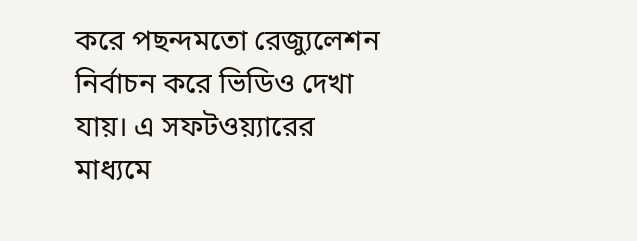করে পছন্দমতো রেজ্যুলেশন নির্বাচন করে ভিডিও দেখা যায়। এ সফটওয়্যারের মাধ্যমে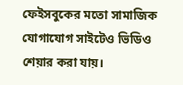ফেইসবুকের মতো সামাজিক যোগাযোগ সাইটেও ভিডিও শেয়ার করা যায়।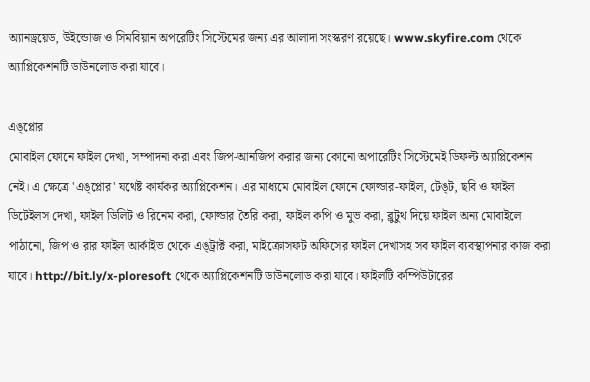অ্যানড্রয়েড, উইন্ডোজ ও সিমবিয়ান অপরেটিং সিস্টেমের জন্য এর আলাদা সংস্করণ রয়েছে। www.skyfire.com থেকে অ্যাপ্লিকেশনটি ডাউনলোড করা যাবে।

এঙ্প্লোর
মোবাইল ফোনে ফাইল দেখা, সম্পাদনা করা এবং জিপ-আনজিপ করার জন্য কোনো অপারেটিং সিস্টেমেই ডিফল্ট অ্যাপ্লিকেশন নেই। এ ক্ষেত্রে 'এঙ্প্লোর' যথেষ্ট কার্যকর অ্যাপ্লিকেশন। এর মাধ্যমে মোবাইল ফোনে ফোল্ডার-ফাইল, টেঙ্ট, ছবি ও ফাইল ডিটেইলস দেখা, ফাইল ডিলিট ও রিনেম করা, ফোল্ডার তৈরি করা, ফাইল কপি ও মুভ করা, ব্লুটুথ দিয়ে ফাইল অন্য মোবাইলে পাঠানো, জিপ ও রার ফাইল আর্কাইভ থেকে এঙ্ট্রাক্ট করা, মাইক্রোসফট অফিসের ফাইল দেখাসহ সব ফাইল ব্যবস্থাপনার কাজ করা যাবে। http://bit.ly/x-ploresoft থেকে অ্যাপ্লিকেশনটি ডাউনলোড করা যাবে। ফাইলটি কম্পিউটারের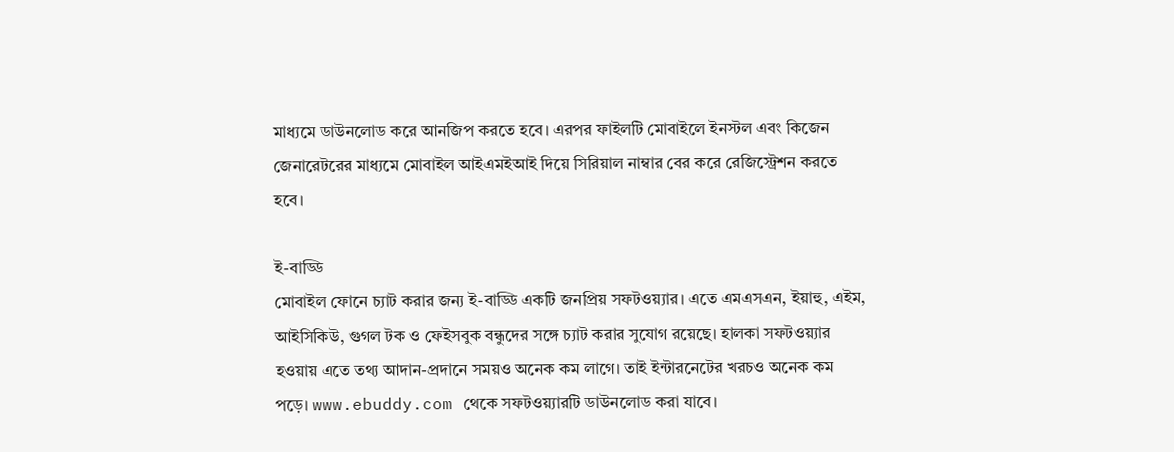মাধ্যমে ডাউনলোড করে আনজিপ করতে হবে। এরপর ফাইলটি মোবাইলে ইনস্টল এবং কিজেন জেনারেটরের মাধ্যমে মোবাইল আইএমইআই দিয়ে সিরিয়াল নাম্বার বের করে রেজিস্ট্রেশন করতে হবে।

ই-বাড্ডি
মোবাইল ফোনে চ্যাট করার জন্য ই-বাড্ডি একটি জনপ্রিয় সফটওয়্যার। এতে এমএসএন, ইয়াহু, এইম, আইসিকিউ, গুগল টক ও ফেইসবুক বন্ধুদের সঙ্গে চ্যাট করার সুযোগ রয়েছে। হালকা সফটওয়্যার হওয়ায় এতে তথ্য আদান-প্রদানে সময়ও অনেক কম লাগে। তাই ইন্টারনেটের খরচও অনেক কম পড়ে। www.ebuddy.com থেকে সফটওয়্যারটি ডাউনলোড করা যাবে।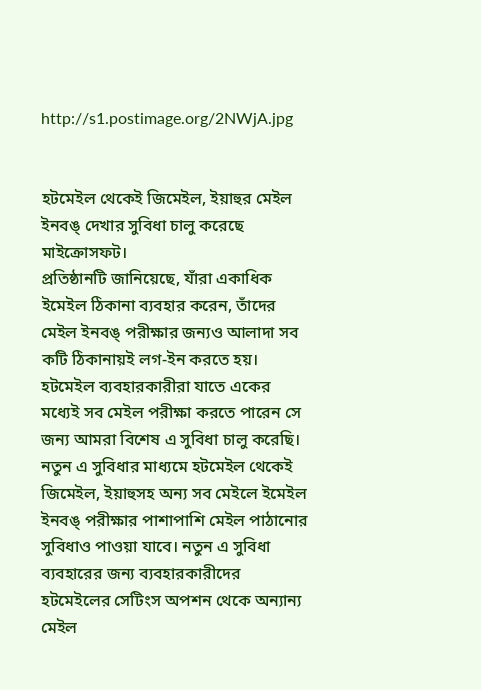http://s1.postimage.org/2NWjA.jpg


হটমেইল থেকেই জিমেইল, ইয়াহুর মেইল ইনবঙ্ দেখার সুবিধা চালু করেছে মাইক্রোসফট।
প্রতিষ্ঠানটি জানিয়েছে, যাঁরা একাধিক ইমেইল ঠিকানা ব্যবহার করেন, তাঁদের মেইল ইনবঙ্ পরীক্ষার জন্যও আলাদা সব কটি ঠিকানায়ই লগ-ইন করতে হয়। হটমেইল ব্যবহারকারীরা যাতে একের মধ্যেই সব মেইল পরীক্ষা করতে পারেন সে জন্য আমরা বিশেষ এ সুবিধা চালু করেছি।
নতুন এ সুবিধার মাধ্যমে হটমেইল থেকেই জিমেইল, ইয়াহুসহ অন্য সব মেইলে ইমেইল ইনবঙ্ পরীক্ষার পাশাপাশি মেইল পাঠানোর সুবিধাও পাওয়া যাবে। নতুন এ সুবিধা ব্যবহারের জন্য ব্যবহারকারীদের হটমেইলের সেটিংস অপশন থেকে অন্যান্য মেইল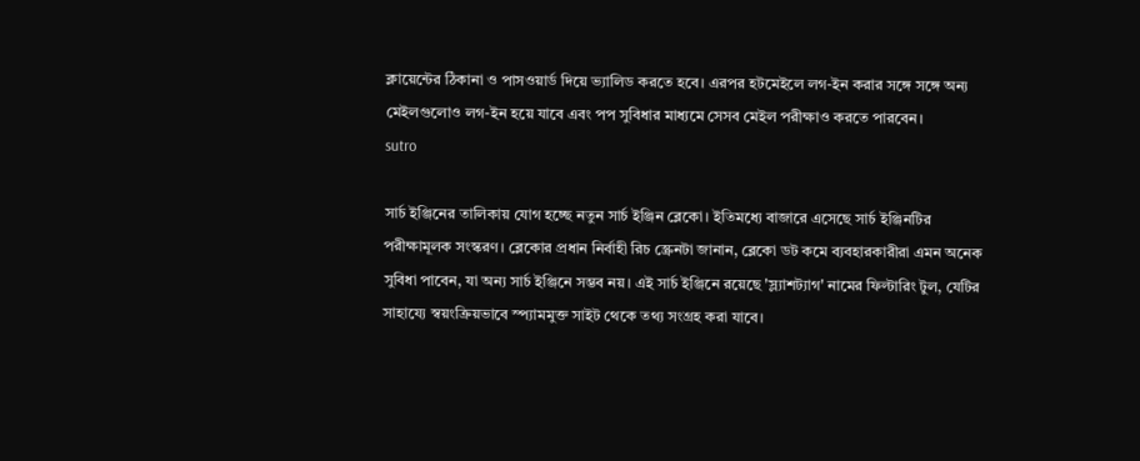ক্লায়েন্টের ঠিকানা ও পাসওয়ার্ড দিয়ে ভ্যালিড করতে হবে। এরপর হটমেইলে লগ-ইন করার সঙ্গে সঙ্গে অন্য মেইলগুলোও লগ-ইন হয়ে যাবে এবং পপ সুবিধার মাধ্যমে সেসব মেইল পরীক্ষাও করতে পারবেন।
sutro

সার্চ ইঞ্জিনের তালিকায় যোগ হচ্ছে নতুন সার্চ ইঞ্জিন ব্লেকো। ইতিমধ্যে বাজারে এসেছে সার্চ ইঞ্জিনটির পরীক্ষামূলক সংস্করণ। ব্লেকোর প্রধান নির্বাহী রিচ স্ক্রেনটা জানান, ব্লেকো ডট কমে ব্যবহারকারীরা এমন অনেক সুবিধা পাবেন, যা অন্য সার্চ ইঞ্জিনে সম্ভব নয়। এই সার্চ ইঞ্জিনে রয়েছে 'স্ল্যাশট্যাগ' নামের ফিল্টারিং টুল, যেটির সাহায্যে স্বয়ংক্রিয়ভাবে স্প্যামমুক্ত সাইট থেকে তথ্য সংগ্রহ করা যাবে।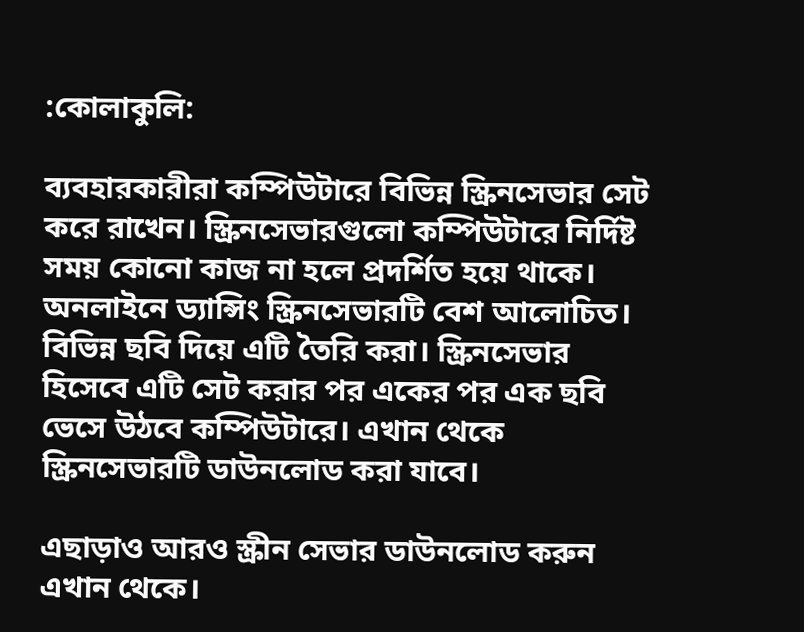:কোলাকুলি:

ব্যবহারকারীরা কম্পিউটারে বিভিন্ন স্ক্রিনসেভার সেট করে রাখেন। স্ক্রিনসেভারগুলো কম্পিউটারে নির্দিষ্ট সময় কোনো কাজ না হলে প্রদর্শিত হয়ে থাকে। অনলাইনে ড্যান্সিং স্ক্রিনসেভারটি বেশ আলোচিত। বিভিন্ন ছবি দিয়ে এটি তৈরি করা। স্ক্রিনসেভার হিসেবে এটি সেট করার পর একের পর এক ছবি ভেসে উঠবে কম্পিউটারে। এখান থেকে স্ক্রিনসেভারটি ডাউনলোড করা যাবে।

এছাড়াও আরও স্ক্রীন সেভার ডাউনলোড করুন এখান থেকে।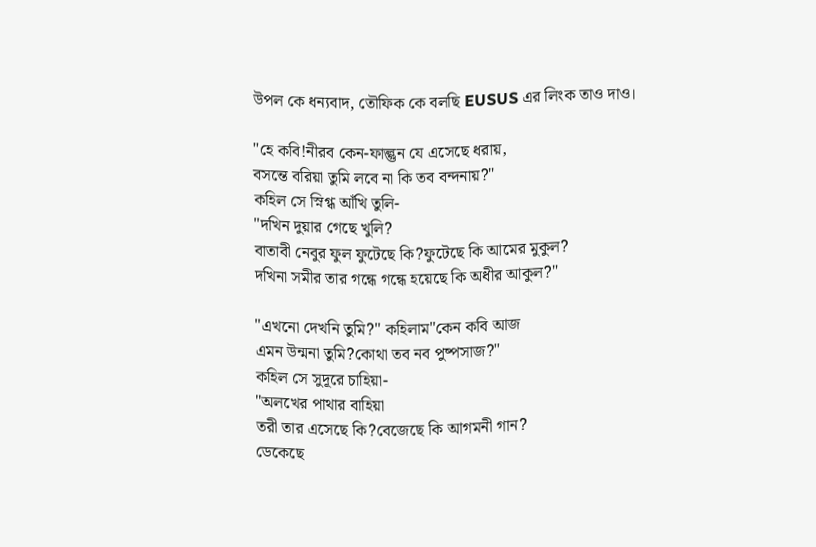উপল কে ধন্যবাদ, তৌফিক কে বলছি EUSUS এর লিংক তাও দাও।

"হে কবি!নীরব কেন-ফাল্গুন যে এসেছে ধরায়,
বসন্তে বরিয়া তুমি লবে না কি তব বন্দনায়?"
কহিল সে স্নিগ্ধ আঁখি তুলি-
"দখিন দুয়ার গেছে খুলি?
বাতাবী নেবুর ফুল ফুটেছে কি?ফুটেছে কি আমের মুকুল?
দখিনা সমীর তার গন্ধে গন্ধে হয়েছে কি অধীর আকুল?"

"এখনো দেখনি তুমি?" কহিলাম"কেন কবি আজ
এমন উন্মনা তুমি?কোথা তব নব পুষ্পসাজ?"
কহিল সে সুদূরে চাহিয়া-
"অলখের পাথার বাহিয়া
তরী তার এসেছে কি?বেজেছে কি আগমনী গান?
ডেকেছে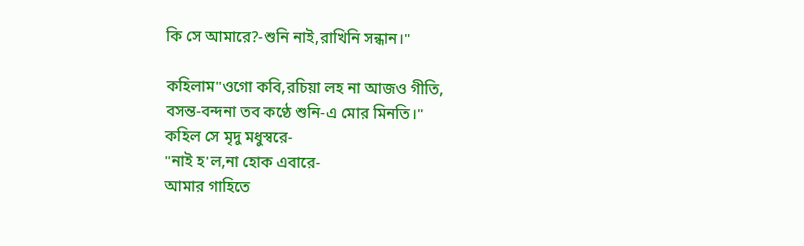কি সে আমারে?-শুনি নাই,রাখিনি সন্ধান।"

কহিলাম"ওগো কবি,রচিয়া লহ না আজও গীতি,
বসন্ত-বন্দনা তব কণ্ঠে শুনি-এ মোর মিনতি।"
কহিল সে মৃদু মধুস্বরে-
"নাই হ'ল,না হোক এবারে-
আমার গাহিতে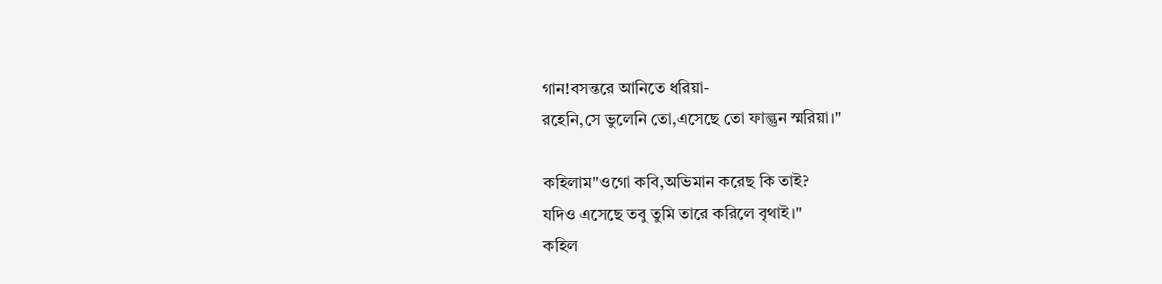গান!বসন্তরে আনিতে ধরিয়া-
রহেনি,সে ভুলেনি তো,এসেছে তো ফাল্গুন স্মরিয়া।"

কহিলাম"ওগো কবি,অভিমান করেছ কি তাই?
যদিও এসেছে তবু তুমি তারে করিলে বৃথাই।"
কহিল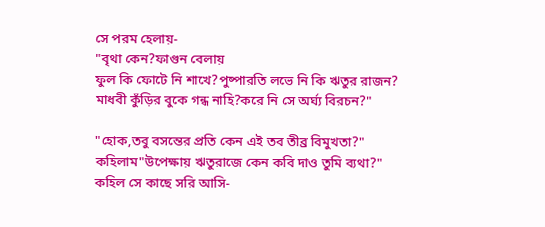সে পরম হেলায়-
"বৃথা কেন?ফাগুন বেলায়
ফুল কি ফোটে নি শাখে?পুষ্পারতি লভে নি কি ঋতুর রাজন?
মাধবী কুঁড়ির বুকে গন্ধ নাহি?করে নি সে অর্ঘ্য বিরচন?"

"হোক,তবু বসন্তের প্রতি কেন এই তব তীব্র বিমুখতা?"
কহিলাম"উপেক্ষায় ঋতুরাজে কেন কবি দাও তুমি ব্যথা?"
কহিল সে কাছে সরি আসি-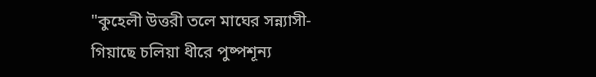"কুহেলী উত্তরী তলে মাঘের সন্ন্যাসী-
গিয়াছে চলিয়া ধীরে পুষ্পশূন্য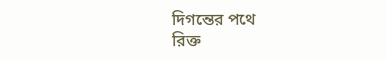দিগন্তের পথে
রিক্ত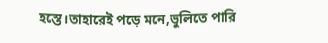হস্তে।তাহারেই পড়ে মনে,ভুলিতে পারি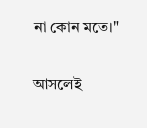না কোন মতে।"

আসলেই